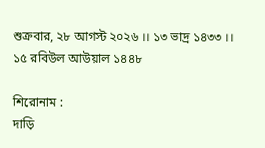শুক্রবার, ২৮ আগস্ট ২০২৬ ।। ১৩ ভাদ্র ১৪৩৩ ।। ১৫ রবিউল আউয়াল ১৪৪৮

শিরোনাম :
দাড়ি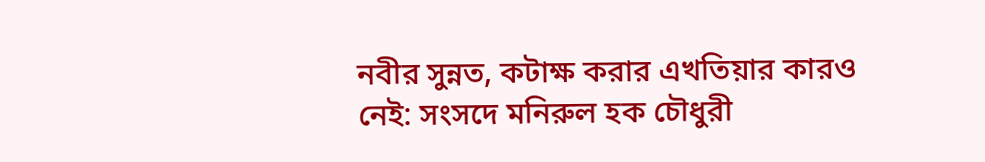নবীর সুন্নত, কটাক্ষ করার এখতিয়ার কারও নেই: সংসদে মনিরুল হক চৌধুরী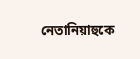নেতানিয়াহুকে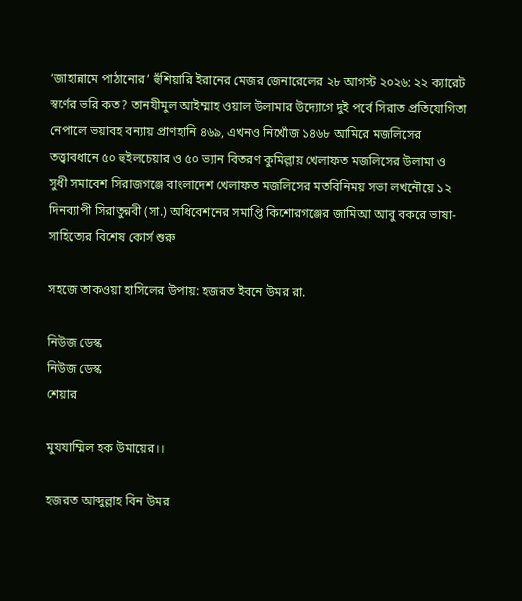‘জাহান্নামে পাঠানোর’ হুঁশিয়ারি ইরানের মেজর জেনারেলের ২৮ আগস্ট ২০২৬: ২২ ক্যারেট স্বর্ণের ভরি কত? তানযীমুল আইম্মাহ ওয়াল উলামার উদ্যোগে দুই পর্বে সিরাত প্রতিযোগিতা নেপালে ভয়াবহ বন্যায় প্রাণহানি ৪৬৯, এখনও নিখোঁজ ১৪৬৮ আমিরে মজলিসের তত্ত্বাবধানে ৫০ হুইলচেয়ার ও ৫০ ভ্যান বিতরণ কুমিল্লায় খেলাফত মজলিসের উলামা ও সুধী সমাবেশ সিরাজগঞ্জে বাংলাদেশ খেলাফত মজলিসের মতবিনিময় সভা লখনৌয়ে ১২ দিনব্যাপী সিরাতুন্নবী (সা.) অধিবেশনের সমাপ্তি কিশোরগঞ্জের জামিআ আবু বকরে ভাষা-সাহিত্যের বিশেষ কোর্স শুরু

সহজে তাকওয়া হাসিলের উপায়: হজরত ইবনে উমর রা.

নিউজ ডেস্ক
নিউজ ডেস্ক
শেয়ার

মুযযাম্মিল হক উমায়ের।।

হজরত আব্দুল্লাহ বিন উমর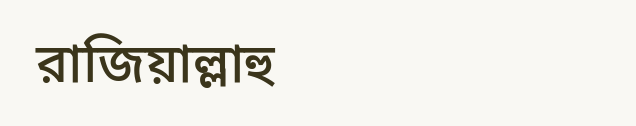রাজিয়াল্লাহু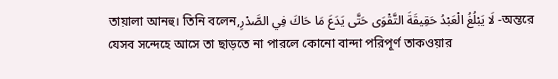তায়ালা আনহু। তিনি বলেন,لَا يَبْلُغُ الْعَبْدُ حَقِيقَةَ التَّقْوَى حَتَّى يَدَعَ ‌مَا ‌حَاكَ ‌فِي ‌الصَّدْرِ -অন্তরে যেসব সন্দেহে আসে তা ছাড়তে না পারলে কোনো বান্দা পরিপূর্ণ তাকওয়ার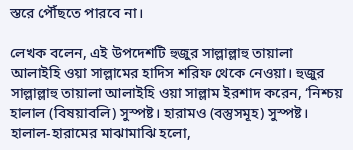স্তরে পৌঁছতে পারবে না।

লেখক বলেন, এই উপদেশটি হুজুর সাল্লাল্লাহু তায়ালা আলাইহি ওয়া সাল্লামের হাদিস শরিফ থেকে নেওয়া। হুজুর সাল্লাল্লাহু তায়ালা আলাইহি ওয়া সাল্লাম ইরশাদ করেন, ‘নিশ্চয় হালাল (বিষয়াবলি) সুস্পষ্ট। হারামও (বস্তুসমূহ) সুস্পষ্ট। হালাল-হারামের মাঝামাঝি হলো,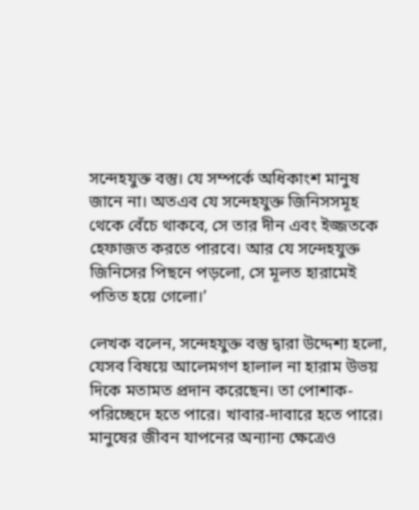সন্দেহযুক্ত বস্তু। যে সম্পর্কে অধিকাংশ মানুষ জানে না। অতএব যে সন্দেহযুক্ত জিনিসসমূহ থেকে বেঁচে থাকবে, সে তার দীন এবং ইজ্জতকে হেফাজত করতে পারবে। আর যে সন্দেহযুক্ত জিনিসের পিছনে পড়লো, সে মূলত হারামেই পতিত হয়ে গেলো।’

লেখক বলেন, সন্দেহযুক্ত বস্তু দ্বারা উদ্দেশ্য হলো, যেসব বিষয়ে আলেমগণ হালাল না হারাম উভয় দিকে মতামত প্রদান করেছেন। তা পোশাক-পরিচ্ছেদে হতে পারে। খাবার-দাবারে হতে পারে। মানুষের জীবন যাপনের অন্যান্য ক্ষেত্রেও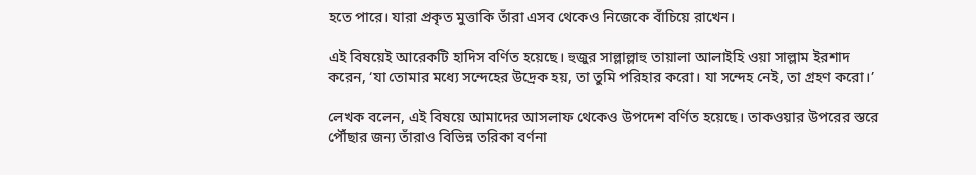হতে পারে। যারা প্রকৃত মুত্তাকি তাঁরা এসব থেকেও নিজেকে বাঁচিয়ে রাখেন।

এই বিষয়েই আরেকটি হাদিস বর্ণিত হয়েছে। হুজুর সাল্লাল্লাহু তায়ালা আলাইহি ওয়া সাল্লাম ইরশাদ করেন, ‘যা তোমার মধ্যে সন্দেহের উদ্রেক হয়, তা তুমি পরিহার করো। যা সন্দেহ নেই, তা গ্রহণ করো।’

লেখক বলেন, এই বিষয়ে আমাদের আসলাফ থেকেও উপদেশ বর্ণিত হয়েছে। তাকওয়ার উপরের স্তরে পৌঁছার জন্য তাঁরাও বিভিন্ন তরিকা বর্ণনা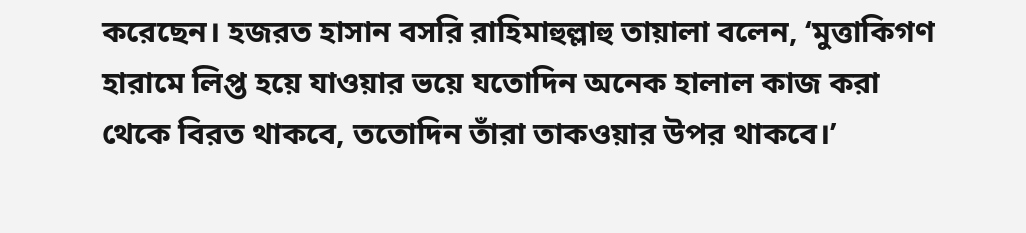করেছেন। হজরত হাসান বসরি রাহিমাহুল্লাহু তায়ালা বলেন, ‘মুত্তাকিগণ হারামে লিপ্ত হয়ে যাওয়ার ভয়ে যতোদিন অনেক হালাল কাজ করা থেকে বিরত থাকবে, ততোদিন তাঁরা তাকওয়ার উপর থাকবে।’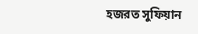হজরত সুফিয়ান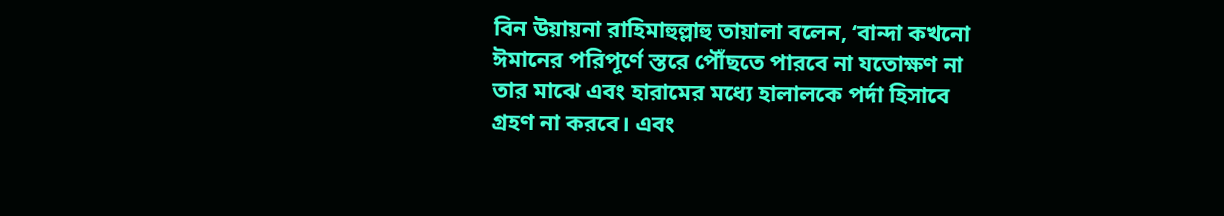বিন উয়ায়না রাহিমাহুল্লাহু তায়ালা বলেন, ‘বান্দা কখনো ঈমানের পরিপূর্ণে স্তরে পৌঁছতে পারবে না যতোক্ষণ না তার মাঝে এবং হারামের মধ্যে হালালকে পর্দা হিসাবে গ্রহণ না করবে। এবং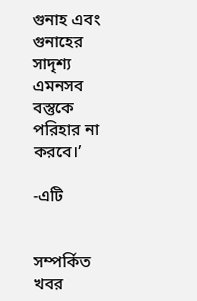গুনাহ এবং গুনাহের সাদৃশ্য এমনসব বস্তুকে পরিহার না করবে।’

-এটি


সম্পর্কিত খবর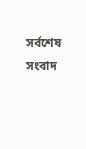সর্বশেষ সংবাদ